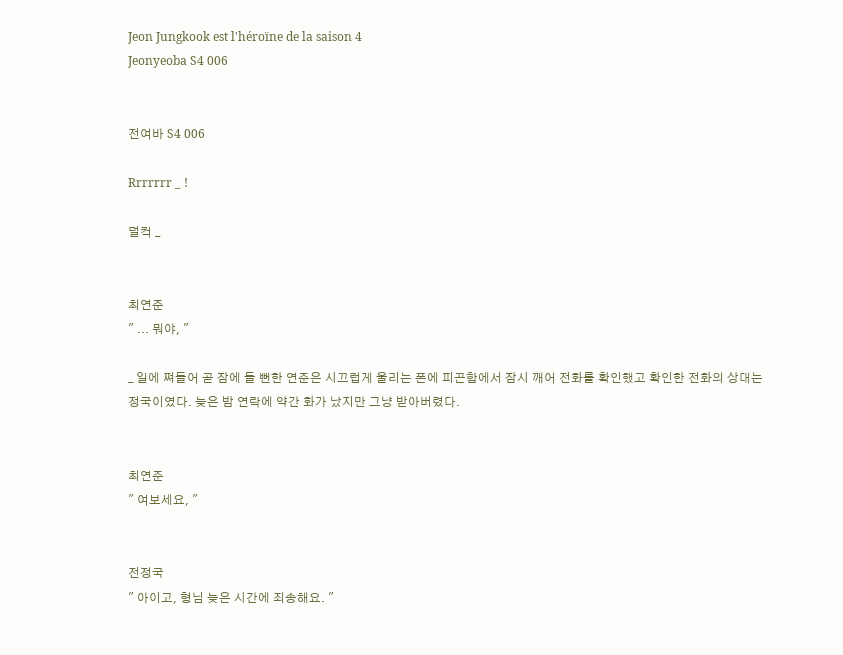Jeon Jungkook est l'héroïne de la saison 4
Jeonyeoba S4 006


전여바 S4 006

Rrrrrrr _ !

덜컥 _


최연준
" ... 뭐야, "

_ 일에 쪄들어 곧 잠에 들 뻔한 연준은 시끄럽게 울리는 폰에 피곤함에서 잠시 깨어 전화를 확인했고 확인한 전화의 상대는 정국이였다. 늦은 밤 연락에 약간 화가 났지만 그냥 받아버렸다.


최연준
" 여보세요, "


전정국
" 아이고, 형님 늦은 시간에 죄송해요. "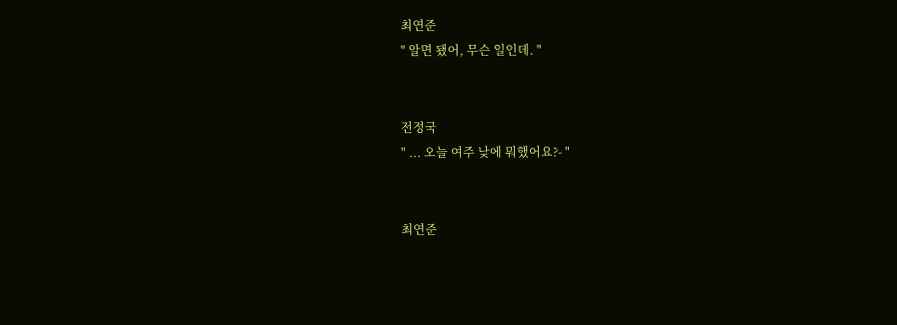최연준
" 알면 됐어, 무슨 일인데. "


전정국
" ... 오늘 여주 낮에 뭐했어요?- "


최연준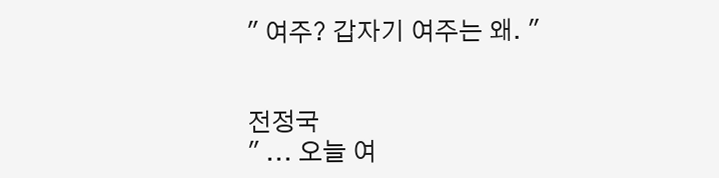" 여주? 갑자기 여주는 왜. "


전정국
" ... 오늘 여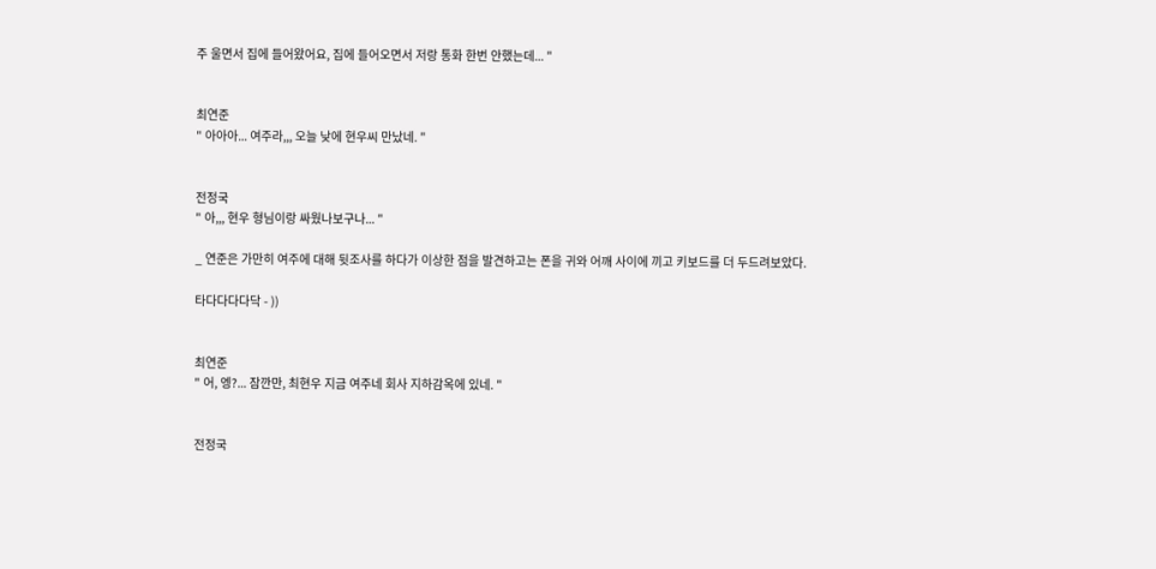주 울면서 집에 들어왔어요, 집에 들어오면서 저랑 통화 한번 안했는데... "


최연준
" 아아아... 여주라,,, 오늘 낮에 현우씨 만났네. "


전정국
" 아,,, 현우 형님이랑 싸웠나보구나... "

_ 연준은 가만히 여주에 대해 뒷조사를 하다가 이상한 점을 발견하고는 폰을 귀와 어깨 사이에 끼고 키보드를 더 두드려보았다.

타다다다다닥 - ))


최연준
" 어, 엥?... 잠깐만, 최현우 지금 여주네 회사 지하감옥에 있네. "


전정국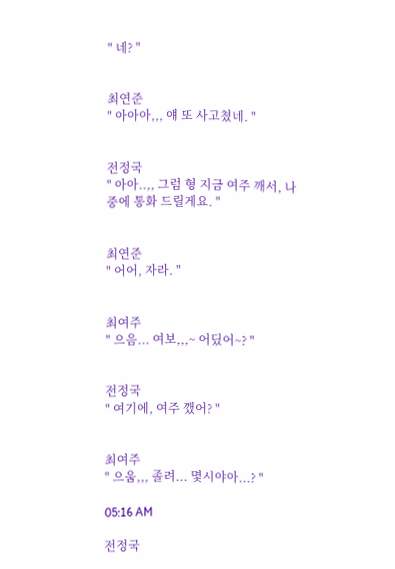" 네? "


최연준
" 아아아,,, 얘 또 사고쳤네. "


전정국
" 아아..,, 그럼 형 지금 여주 깨서, 나중에 통화 드릴게요. "


최연준
" 어어, 자라. "


최여주
" 으음... 여보,,,~ 어딨어~? "


전정국
" 여기에, 여주 깼어? "


최여주
" 으움,,, 졸려... 몇시야아...? "

05:16 AM

전정국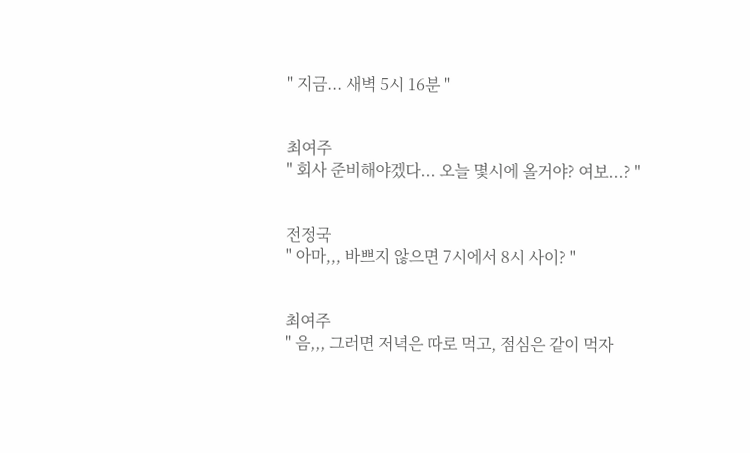" 지금... 새벽 5시 16분 "


최여주
" 회사 준비해야겠다... 오늘 몇시에 올거야? 여보...? "


전정국
" 아마,,, 바쁘지 않으면 7시에서 8시 사이? "


최여주
" 음,,, 그러면 저녁은 따로 먹고, 점심은 같이 먹자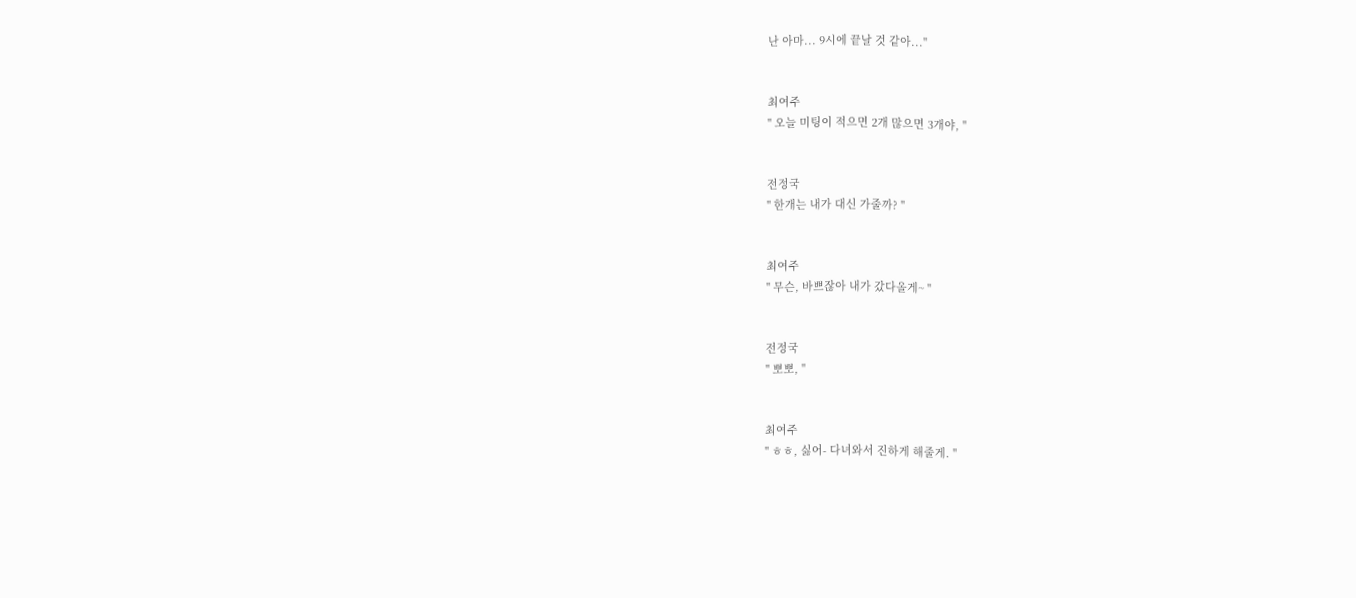난 아마... 9시에 끝날 것 같아..."


최여주
" 오늘 미팅이 적으면 2개 많으면 3개야, "


전정국
" 한개는 내가 대신 가줄까? "


최여주
" 무슨, 바쁘잖아 내가 갔다올게~ "


전정국
" 뽀뽀, "


최여주
" ㅎㅎ, 싫어- 다녀와서 진하게 해줄게. "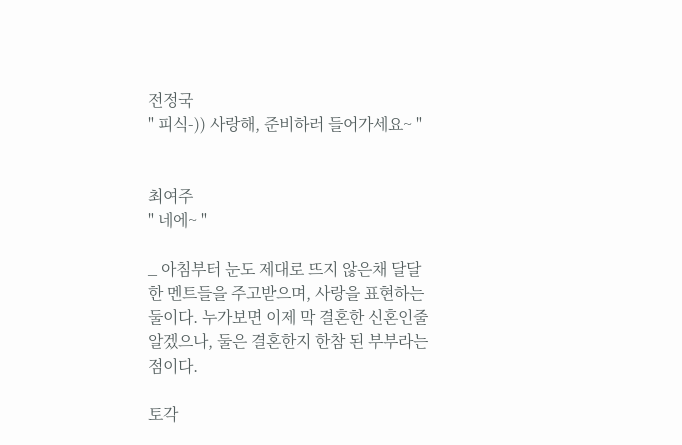전정국
" 피식-)) 사랑해, 준비하러 들어가세요~ "


최여주
" 네에~ "

_ 아침부터 눈도 제대로 뜨지 않은채 달달한 멘트들을 주고받으며, 사랑을 표현하는 둘이다. 누가보면 이제 막 결혼한 신혼인줄 알겠으나, 둘은 결혼한지 한참 된 부부라는 점이다.

토각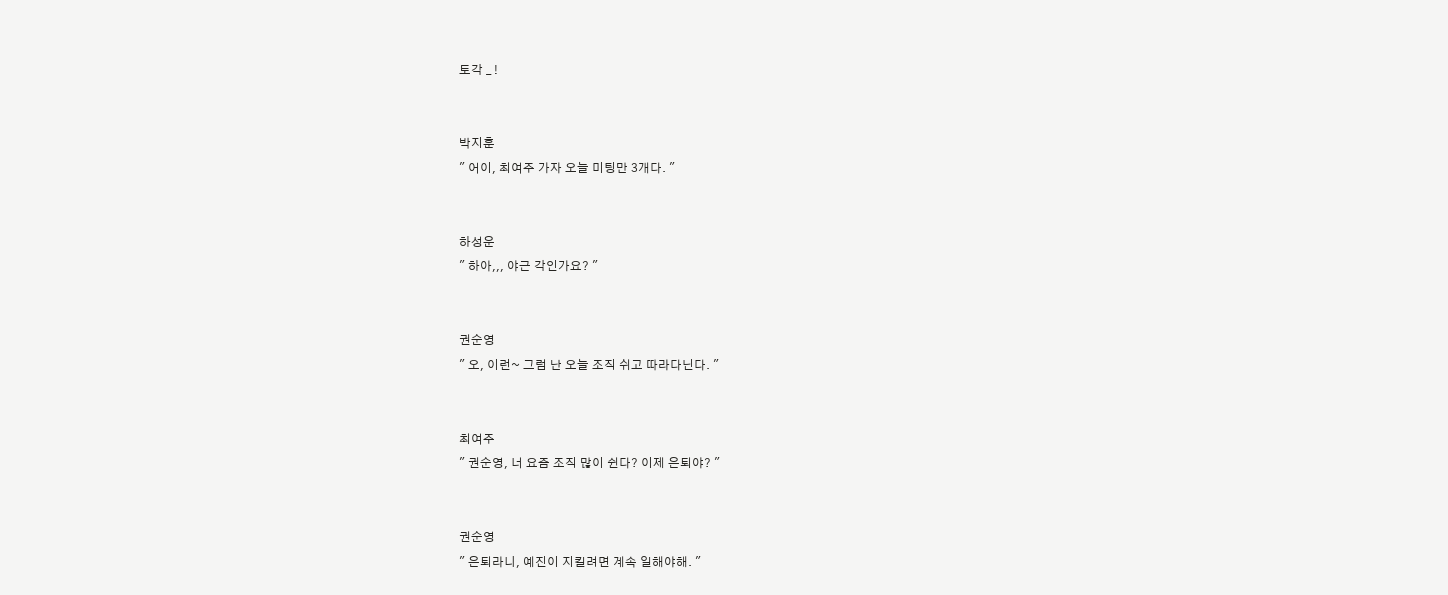토각 _ !


박지훈
" 어이, 최여주 가자 오늘 미팅만 3개다. "


하성운
" 하아,,, 야근 각인가요? "


권순영
" 오, 이런~ 그럼 난 오늘 조직 쉬고 따라다닌다. "


최여주
" 권순영, 너 요즘 조직 많이 쉰다? 이제 은퇴야? "


권순영
" 은퇴라니, 예진이 지킬려면 계속 일해야해. "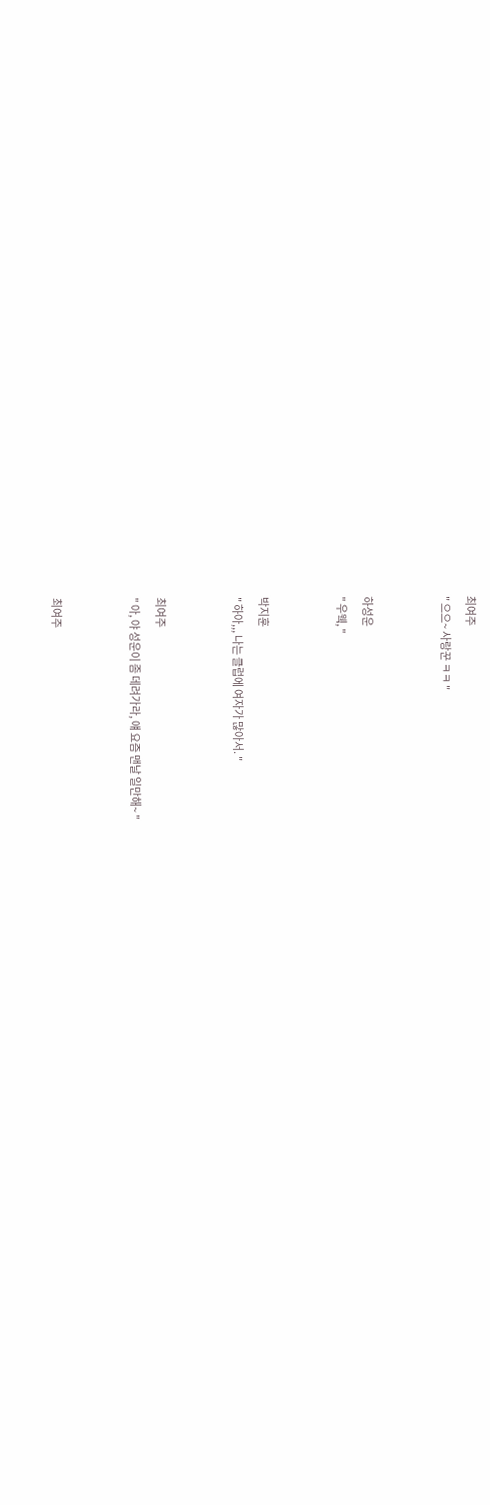최여주
" 으으~ 사랑꾼 ㅋㅋ "


하성운
" 우웩, "


박지훈
" 하아,,, 나는 클럽에 여자가 많아서. "


최여주
" 아, 야 성운이 좀 데려가라, 얘 요즘 맨날 일만해~ "


최여주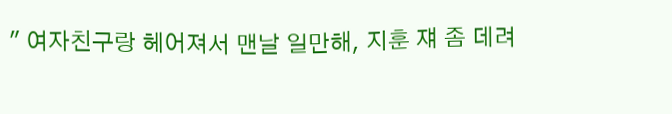" 여자친구랑 헤어져서 맨날 일만해, 지훈 쟤 좀 데려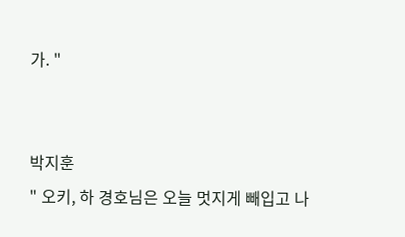가. "


박지훈
" 오키, 하 경호님은 오늘 멋지게 빼입고 나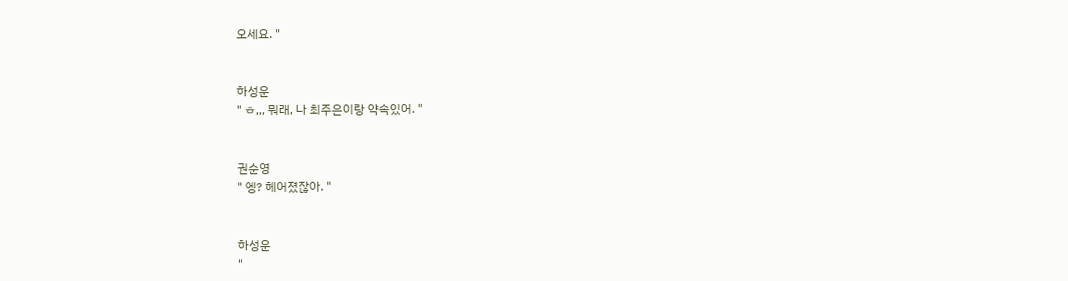오세요. "


하성운
" ㅎ,,, 뭐래, 나 최주은이랑 약속있어. "


권순영
" 엥? 헤어졌잖아. "


하성운
"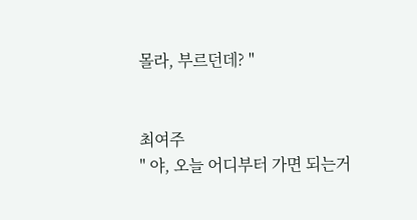몰라, 부르던데? "


최여주
" 야, 오늘 어디부터 가면 되는거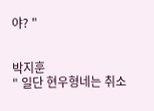야? "


박지훈
" 일단 현우형네는 취소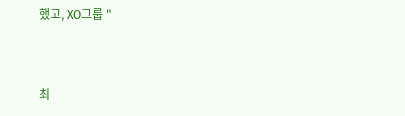했고, XO그룹 "


최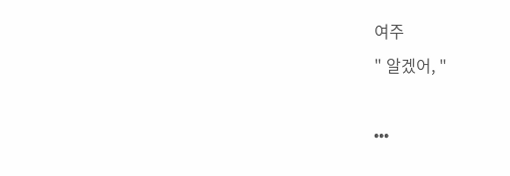여주
" 알겠어, "

•••